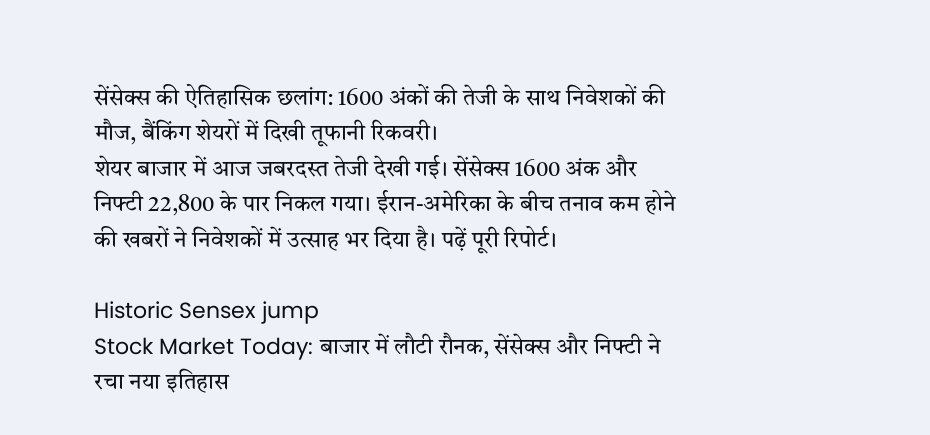सेंसेक्स की ऐतिहासिक छलांग: 1600 अंकों की तेजी के साथ निवेशकों की मौज, बैंकिंग शेयरों में दिखी तूफानी रिकवरी।
शेयर बाजार में आज जबरदस्त तेजी देखी गई। सेंसेक्स 1600 अंक और निफ्टी 22,800 के पार निकल गया। ईरान-अमेरिका के बीच तनाव कम होने की खबरों ने निवेशकों में उत्साह भर दिया है। पढ़ें पूरी रिपोर्ट।

Historic Sensex jump
Stock Market Today: बाजार में लौटी रौनक, सेंसेक्स और निफ्टी ने रचा नया इतिहास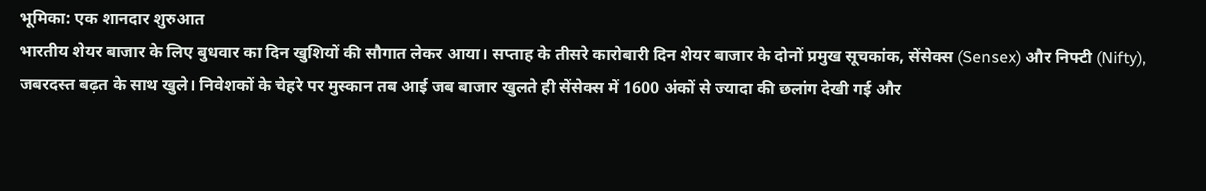भूमिका: एक शानदार शुरुआत
भारतीय शेयर बाजार के लिए बुधवार का दिन खुशियों की सौगात लेकर आया। सप्ताह के तीसरे कारोबारी दिन शेयर बाजार के दोनों प्रमुख सूचकांक, सेंसेक्स (Sensex) और निफ्टी (Nifty), जबरदस्त बढ़त के साथ खुले। निवेशकों के चेहरे पर मुस्कान तब आई जब बाजार खुलते ही सेंसेक्स में 1600 अंकों से ज्यादा की छलांग देखी गई और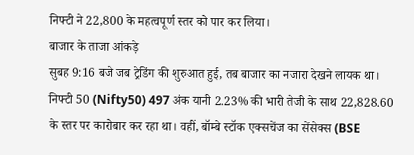निफ्टी ने 22,800 के महत्वपूर्ण स्तर को पार कर लिया।
बाजार के ताजा आंकड़े
सुबह 9:16 बजे जब ट्रेडिंग की शुरुआत हुई, तब बाजार का नजारा देखने लायक था। निफ्टी 50 (Nifty50) 497 अंक यानी 2.23% की भारी तेजी के साथ 22,828.60 के स्तर पर कारोबार कर रहा था। वहीं, बॉम्बे स्टॉक एक्सचेंज का सेंसेक्स (BSE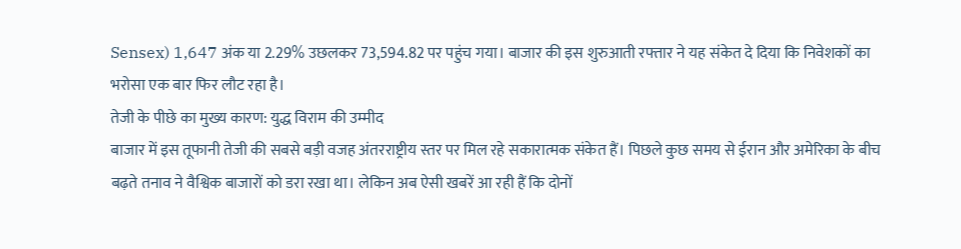Sensex) 1,647 अंक या 2.29% उछलकर 73,594.82 पर पहुंच गया। बाजार की इस शुरुआती रफ्तार ने यह संकेत दे दिया कि निवेशकों का भरोसा एक बार फिर लौट रहा है।
तेजी के पीछे का मुख्य कारण: युद्ध विराम की उम्मीद
बाजार में इस तूफानी तेजी की सबसे बड़ी वजह अंतरराष्ट्रीय स्तर पर मिल रहे सकारात्मक संकेत हैं। पिछले कुछ समय से ईरान और अमेरिका के बीच बढ़ते तनाव ने वैश्विक बाजारों को डरा रखा था। लेकिन अब ऐसी खबरें आ रही हैं कि दोनों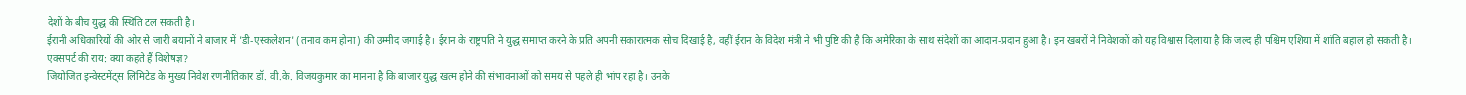देशों के बीच युद्ध की स्थिति टल सकती है।
ईरानी अधिकारियों की ओर से जारी बयानों ने बाजार में 'डी-एस्कलेशन' (तनाव कम होना) की उम्मीद जगाई है। ईरान के राष्ट्रपति ने युद्ध समाप्त करने के प्रति अपनी सकारात्मक सोच दिखाई है, वहीं ईरान के विदेश मंत्री ने भी पुष्टि की है कि अमेरिका के साथ संदेशों का आदान-प्रदान हुआ है। इन खबरों ने निवेशकों को यह विश्वास दिलाया है कि जल्द ही पश्चिम एशिया में शांति बहाल हो सकती है।
एक्सपर्ट की राय: क्या कहते हैं विशेषज्ञ?
जियोजित इन्वेस्टमेंट्स लिमिटेड के मुख्य निवेश रणनीतिकार डॉ. वी.के. विजयकुमार का मानना है कि बाजार युद्ध खत्म होने की संभावनाओं को समय से पहले ही भांप रहा है। उनके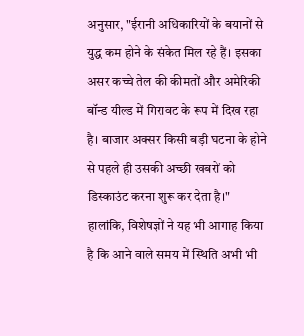अनुसार, "ईरानी अधिकारियों के बयानों से युद्ध कम होने के संकेत मिल रहे हैं। इसका असर कच्चे तेल की कीमतों और अमेरिकी बॉन्ड यील्ड में गिरावट के रूप में दिख रहा है। बाजार अक्सर किसी बड़ी घटना के होने से पहले ही उसकी अच्छी खबरों को डिस्काउंट करना शुरू कर देता है।"
हालांकि, विशेषज्ञों ने यह भी आगाह किया है कि आने वाले समय में स्थिति अभी भी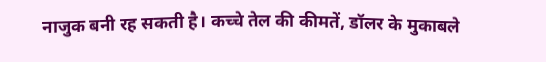नाजुक बनी रह सकती है। कच्चे तेल की कीमतें, डॉलर के मुकाबले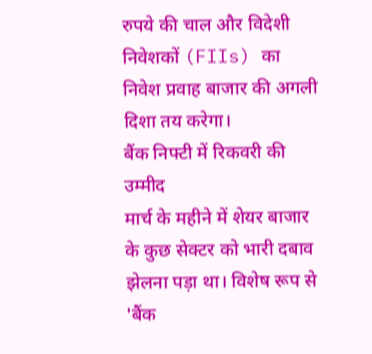रुपये की चाल और विदेशी निवेशकों (FIIs) का निवेश प्रवाह बाजार की अगली दिशा तय करेगा।
बैंक निफ्टी में रिकवरी की उम्मीद
मार्च के महीने में शेयर बाजार के कुछ सेक्टर को भारी दबाव झेलना पड़ा था। विशेष रूप से 'बैंक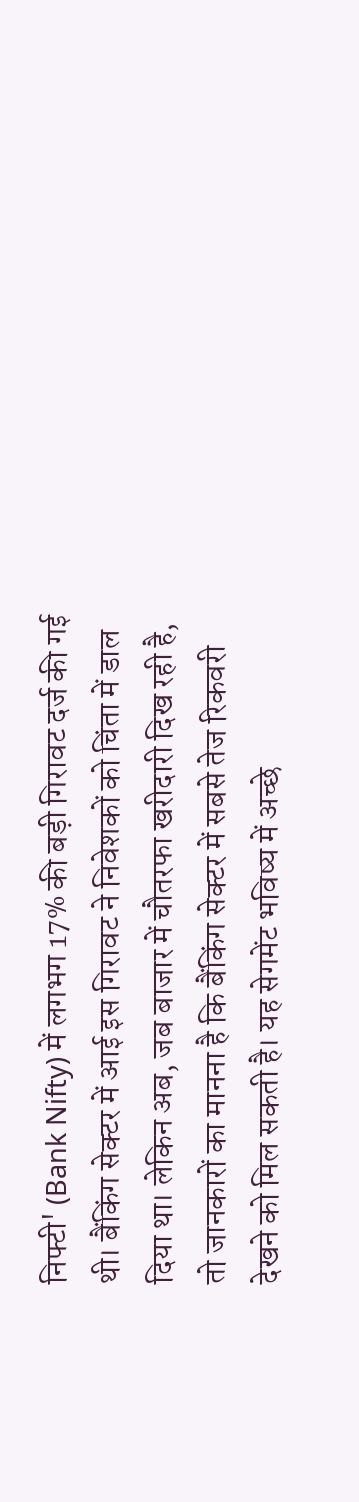निफ्टी' (Bank Nifty) में लगभग 17% की बड़ी गिरावट दर्ज की गई थी। बैंकिंग सेक्टर में आई इस गिरावट ने निवेशकों को चिंता में डाल दिया था। लेकिन अब, जब बाजार में चौतरफा खरीदारी दिख रही है, तो जानकारों का मानना है कि बैंकिंग सेक्टर में सबसे तेज रिकवरी देखने को मिल सकती है। यह सेगमेंट भविष्य में अच्छे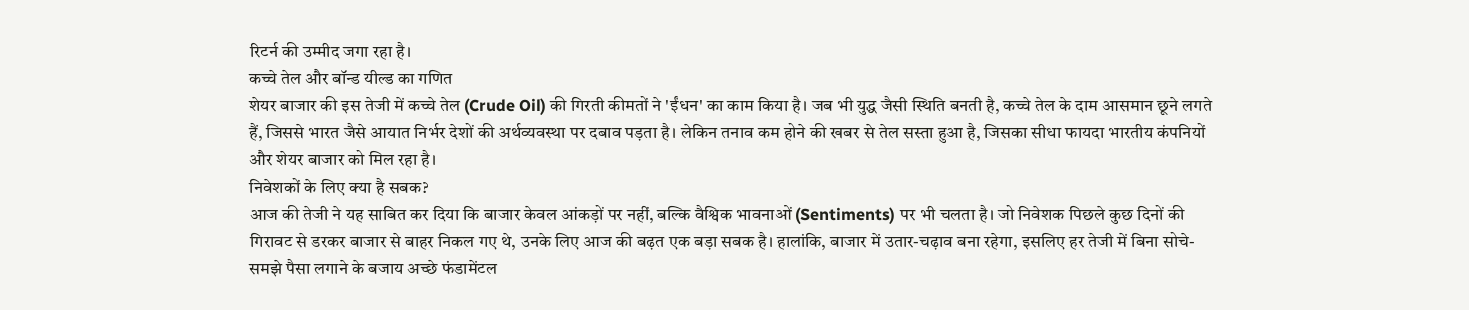रिटर्न की उम्मीद जगा रहा है।
कच्चे तेल और बॉन्ड यील्ड का गणित
शेयर बाजार की इस तेजी में कच्चे तेल (Crude Oil) की गिरती कीमतों ने 'ईंधन' का काम किया है। जब भी युद्ध जैसी स्थिति बनती है, कच्चे तेल के दाम आसमान छूने लगते हैं, जिससे भारत जैसे आयात निर्भर देशों की अर्थव्यवस्था पर दबाव पड़ता है। लेकिन तनाव कम होने की खबर से तेल सस्ता हुआ है, जिसका सीधा फायदा भारतीय कंपनियों और शेयर बाजार को मिल रहा है।
निवेशकों के लिए क्या है सबक?
आज की तेजी ने यह साबित कर दिया कि बाजार केवल आंकड़ों पर नहीं, बल्कि वैश्विक भावनाओं (Sentiments) पर भी चलता है। जो निवेशक पिछले कुछ दिनों की गिरावट से डरकर बाजार से बाहर निकल गए थे, उनके लिए आज की बढ़त एक बड़ा सबक है। हालांकि, बाजार में उतार-चढ़ाव बना रहेगा, इसलिए हर तेजी में बिना सोचे-समझे पैसा लगाने के बजाय अच्छे फंडामेंटल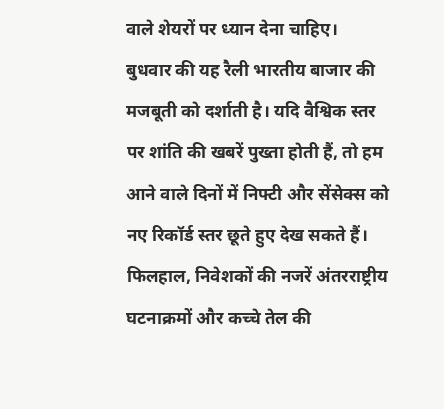वाले शेयरों पर ध्यान देना चाहिए।
बुधवार की यह रैली भारतीय बाजार की मजबूती को दर्शाती है। यदि वैश्विक स्तर पर शांति की खबरें पुख्ता होती हैं, तो हम आने वाले दिनों में निफ्टी और सेंसेक्स को नए रिकॉर्ड स्तर छूते हुए देख सकते हैं। फिलहाल, निवेशकों की नजरें अंतरराष्ट्रीय घटनाक्रमों और कच्चे तेल की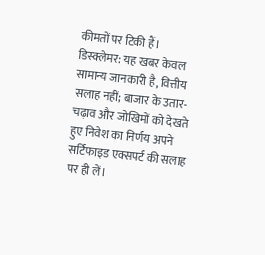कीमतों पर टिकी हैं।
डिस्क्लेमर: यह खबर केवल सामान्य जानकारी है, वित्तीय सलाह नहीं; बाजार के उतार-चढ़ाव और जोखिमों को देखते हुए निवेश का निर्णय अपने सर्टिफाइड एक्सपर्ट की सलाह पर ही लें।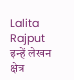Lalita Rajput
इन्हें लेखन क्षेत्र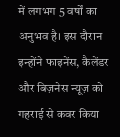में लगभग 5 वर्षों का अनुभव है। इस दौरान इन्होंने फाइनेंस, कैलेंडर और बिज़नेस न्यूज़ को गहराई से कवर किया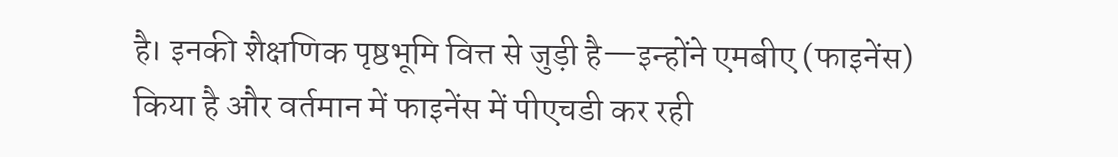है। इनकी शैक्षणिक पृष्ठभूमि वित्त से जुड़ी है—इन्होंने एमबीए (फाइनेंस) किया है और वर्तमान में फाइनेंस में पीएचडी कर रही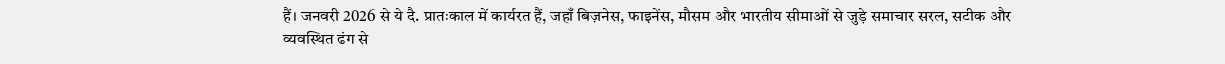हैं। जनवरी 2026 से ये दै. प्रातःकाल में कार्यरत हैं, जहाँ बिज़नेस, फाइनेंस, मौसम और भारतीय सीमाओं से जुड़े समाचार सरल, सटीक और व्यवस्थित ढंग से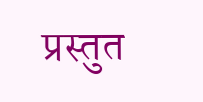प्रस्तुत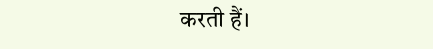करती हैं।